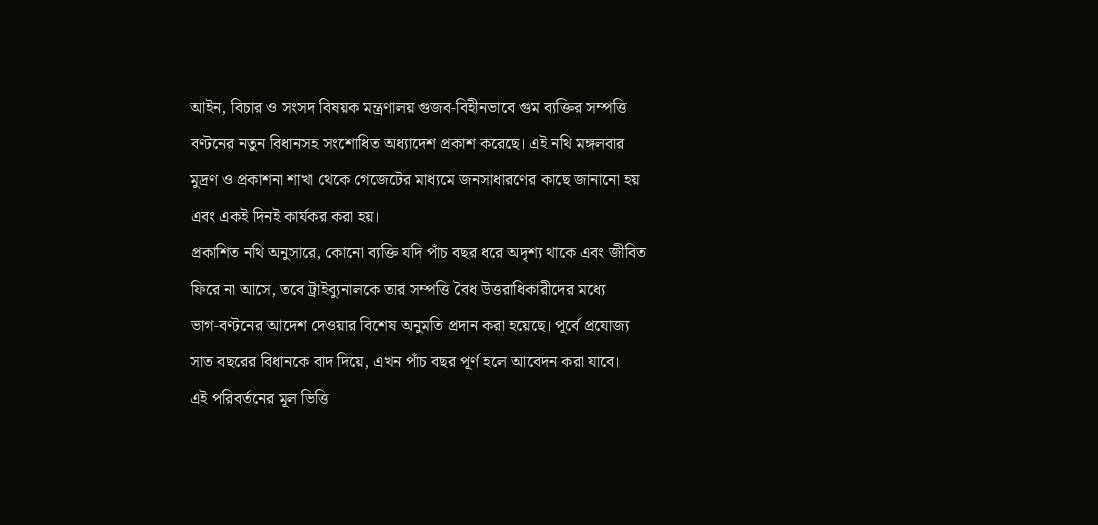আইন, বিচার ও সংসদ বিষয়ক মন্ত্রণালয় গুজব‑বিহীনভাবে গুম ব্যক্তির সম্পত্তি বণ্টনের নতুন বিধানসহ সংশোধিত অধ্যাদেশ প্রকাশ করেছে। এই নথি মঙ্গলবার মুদ্রণ ও প্রকাশনা শাখা থেকে গেজেটের মাধ্যমে জনসাধারণের কাছে জানানো হয় এবং একই দিনই কার্যকর করা হয়।
প্রকাশিত নথি অনুসারে, কোনো ব্যক্তি যদি পাঁচ বছর ধরে অদৃশ্য থাকে এবং জীবিত ফিরে না আসে, তবে ট্রাইব্যুনালকে তার সম্পত্তি বৈধ উত্তরাধিকারীদের মধ্যে ভাগ‑বণ্টনের আদেশ দেওয়ার বিশেষ অনুমতি প্রদান করা হয়েছে। পূর্বে প্রযোজ্য সাত বছরের বিধানকে বাদ দিয়ে, এখন পাঁচ বছর পূর্ণ হলে আবেদন করা যাবে।
এই পরিবর্তনের মূল ভিত্তি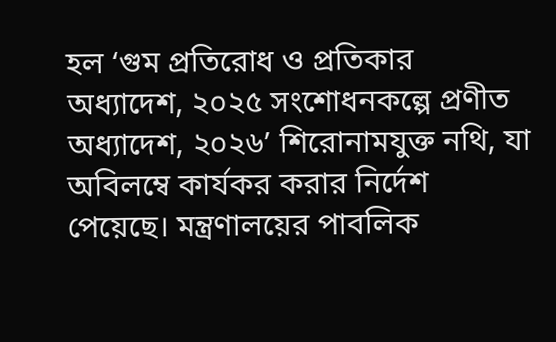হল ‘গুম প্রতিরোধ ও প্রতিকার অধ্যাদেশ, ২০২৫ সংশোধনকল্পে প্রণীত অধ্যাদেশ, ২০২৬’ শিরোনামযুক্ত নথি, যা অবিলম্বে কার্যকর করার নির্দেশ পেয়েছে। মন্ত্রণালয়ের পাবলিক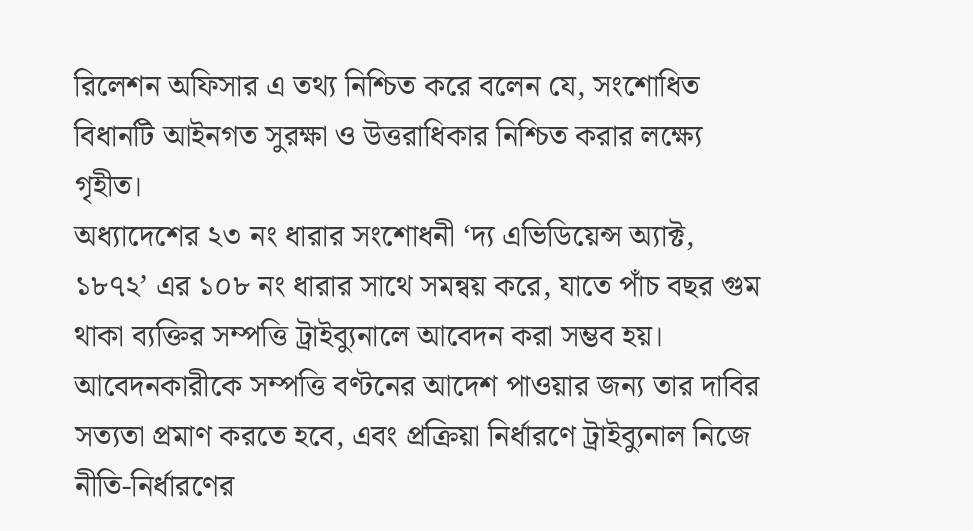রিলেশন অফিসার এ তথ্য নিশ্চিত করে বলেন যে, সংশোধিত বিধানটি আইনগত সুরক্ষা ও উত্তরাধিকার নিশ্চিত করার লক্ষ্যে গৃহীত।
অধ্যাদেশের ২৩ নং ধারার সংশোধনী ‘দ্য এভিডিয়েন্স অ্যাক্ট, ১৮৭২’ এর ১০৮ নং ধারার সাথে সমন্বয় করে, যাতে পাঁচ বছর গুম থাকা ব্যক্তির সম্পত্তি ট্রাইব্যুনালে আবেদন করা সম্ভব হয়। আবেদনকারীকে সম্পত্তি বণ্টনের আদেশ পাওয়ার জন্য তার দাবির সত্যতা প্রমাণ করতে হবে, এবং প্রক্রিয়া নির্ধারণে ট্রাইব্যুনাল নিজে নীতি‑নির্ধারণের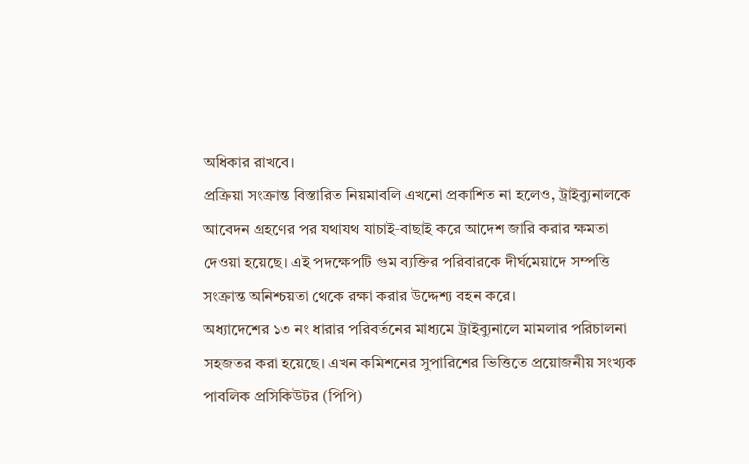অধিকার রাখবে।
প্রক্রিয়া সংক্রান্ত বিস্তারিত নিয়মাবলি এখনো প্রকাশিত না হলেও, ট্রাইব্যুনালকে আবেদন গ্রহণের পর যথাযথ যাচাই‑বাছাই করে আদেশ জারি করার ক্ষমতা দেওয়া হয়েছে। এই পদক্ষেপটি গুম ব্যক্তির পরিবারকে দীর্ঘমেয়াদে সম্পত্তি সংক্রান্ত অনিশ্চয়তা থেকে রক্ষা করার উদ্দেশ্য বহন করে।
অধ্যাদেশের ১৩ নং ধারার পরিবর্তনের মাধ্যমে ট্রাইব্যুনালে মামলার পরিচালনা সহজতর করা হয়েছে। এখন কমিশনের সুপারিশের ভিত্তিতে প্রয়োজনীয় সংখ্যক পাবলিক প্রসিকিউটর (পিপি)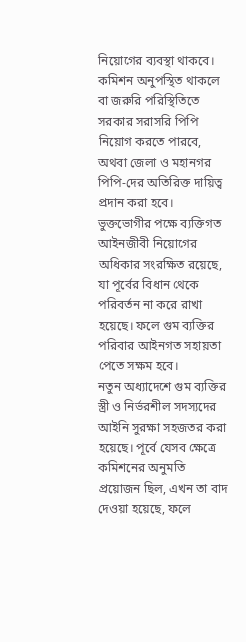নিয়োগের ব্যবস্থা থাকবে। কমিশন অনুপস্থিত থাকলে বা জরুরি পরিস্থিতিতে সরকার সরাসরি পিপি নিয়োগ করতে পারবে, অথবা জেলা ও মহানগর পিপি‑দের অতিরিক্ত দায়িত্ব প্রদান করা হবে।
ভুক্তভোগীর পক্ষে ব্যক্তিগত আইনজীবী নিয়োগের অধিকার সংরক্ষিত রয়েছে, যা পূর্বের বিধান থেকে পরিবর্তন না করে রাখা হয়েছে। ফলে গুম ব্যক্তির পরিবার আইনগত সহায়তা পেতে সক্ষম হবে।
নতুন অধ্যাদেশে গুম ব্যক্তির স্ত্রী ও নির্ভরশীল সদস্যদের আইনি সুরক্ষা সহজতর করা হয়েছে। পূর্বে যেসব ক্ষেত্রে কমিশনের অনুমতি প্রয়োজন ছিল, এখন তা বাদ দেওয়া হয়েছে, ফলে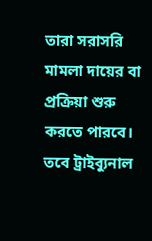তারা সরাসরি মামলা দায়ের বা প্রক্রিয়া শুরু করতে পারবে। তবে ট্রাইব্যুনাল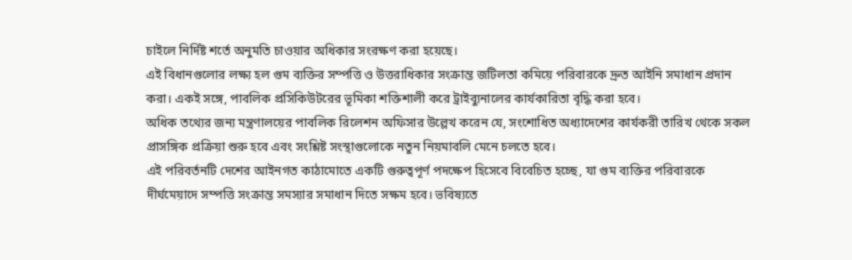চাইলে নির্দিষ্ট শর্তে অনুমতি চাওয়ার অধিকার সংরক্ষণ করা হয়েছে।
এই বিধানগুলোর লক্ষ্য হল গুম ব্যক্তির সম্পত্তি ও উত্তরাধিকার সংক্রান্ত জটিলতা কমিয়ে পরিবারকে দ্রুত আইনি সমাধান প্রদান করা। একই সঙ্গে, পাবলিক প্রসিকিউটরের ভূমিকা শক্তিশালী করে ট্রাইব্যুনালের কার্যকারিতা বৃদ্ধি করা হবে।
অধিক তথ্যের জন্য মন্ত্রণালয়ের পাবলিক রিলেশন অফিসার উল্লেখ করেন যে, সংশোধিত অধ্যাদেশের কার্যকরী তারিখ থেকে সকল প্রাসঙ্গিক প্রক্রিয়া শুরু হবে এবং সংশ্লিষ্ট সংস্থাগুলোকে নতুন নিয়মাবলি মেনে চলতে হবে।
এই পরিবর্তনটি দেশের আইনগত কাঠামোতে একটি গুরুত্বপূর্ণ পদক্ষেপ হিসেবে বিবেচিত হচ্ছে, যা গুম ব্যক্তির পরিবারকে দীর্ঘমেয়াদে সম্পত্তি সংক্রান্ত সমস্যার সমাধান দিতে সক্ষম হবে। ভবিষ্যতে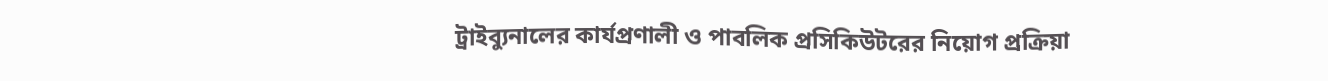ট্রাইব্যুনালের কার্যপ্রণালী ও পাবলিক প্রসিকিউটরের নিয়োগ প্রক্রিয়া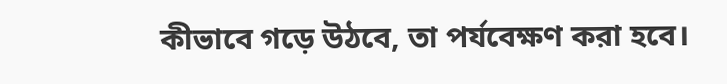কীভাবে গড়ে উঠবে, তা পর্যবেক্ষণ করা হবে।